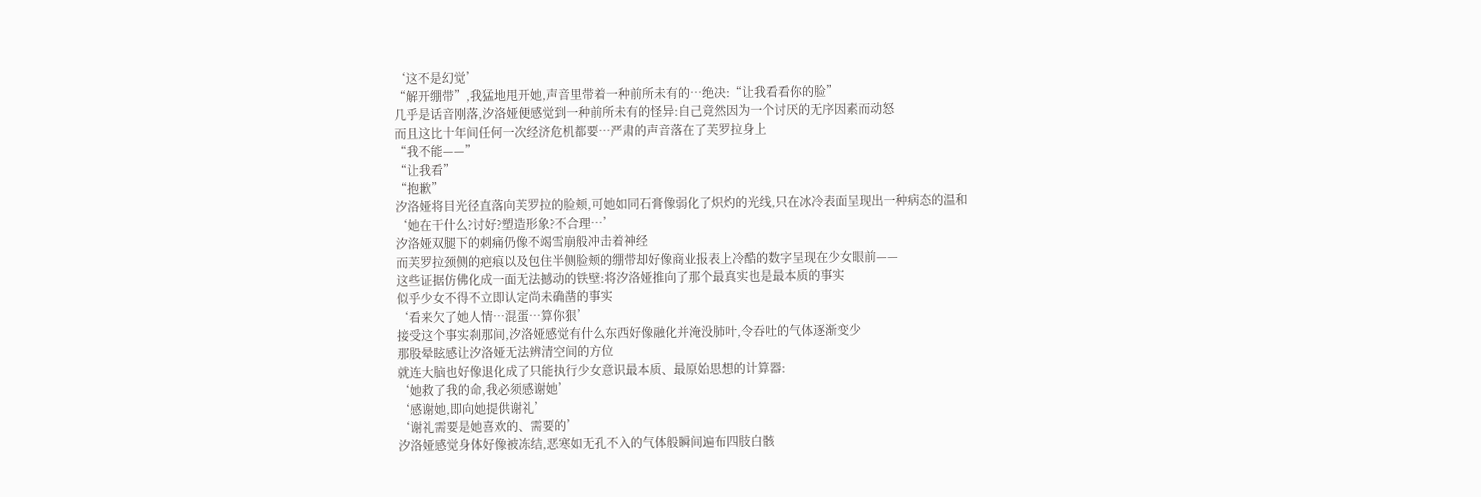‘这不是幻觉’
“解开绷带”,我猛地甩开她,声音里带着一种前所未有的…绝决:“让我看看你的脸”
几乎是话音刚落,汐洛娅便感觉到一种前所未有的怪异:自己竟然因为一个讨厌的无序因素而动怒
而且这比十年间任何一次经济危机都要…严肃的声音落在了芙罗拉身上
“我不能——”
“让我看”
“抱歉”
汐洛娅将目光径直落向芙罗拉的脸颊,可她如同石膏像弱化了炽灼的光线,只在冰冷表面呈现出一种病态的温和
‘她在干什么?讨好?塑造形象?不合理…’
汐洛娅双腿下的刺痛仍像不竭雪崩般冲击着神经
而芙罗拉颈侧的疤痕以及包住半侧脸颊的绷带却好像商业报表上冷酷的数字呈现在少女眼前——
这些证据仿佛化成一面无法撼动的铁壁:将汐洛娅推向了那个最真实也是最本质的事实
似乎少女不得不立即认定尚未确凿的事实
‘看来欠了她人情…混蛋…算你狠’
接受这个事实刹那间,汐洛娅感觉有什么东西好像融化并淹没肺叶,令吞吐的气体逐渐变少
那股晕眩感让汐洛娅无法辨清空间的方位
就连大脑也好像退化成了只能执行少女意识最本质、最原始思想的计算器:
‘她救了我的命,我必须感谢她’
‘感谢她,即向她提供谢礼’
‘谢礼需要是她喜欢的、需要的’
汐洛娅感觉身体好像被冻结,恶寒如无孔不入的气体般瞬间遍布四肢白骸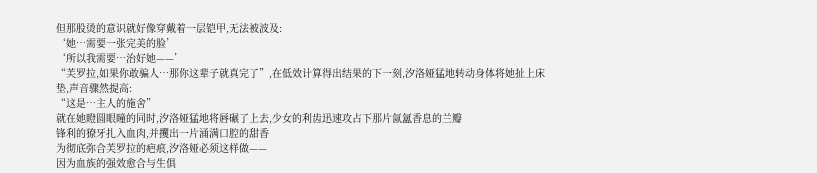但那股烫的意识就好像穿戴着一层铠甲,无法被波及:
‘她…需要一张完美的脸’
‘所以我需要…治好她——’
“芙罗拉,如果你敢骗人…那你这辈子就真完了”,在低效计算得出结果的下一刻,汐洛娅猛地转动身体将她扯上床垫,声音骤然提高:
“这是…主人的施舍”
就在她瞪圆眼瞳的同时,汐洛娅猛地将唇碾了上去,少女的利齿迅速攻占下那片氤氲香息的兰瓣
锋利的獠牙扎入血肉,并攫出一片涌满口腔的甜香
为彻底弥合芙罗拉的疤痕,汐洛娅必须这样做——
因为血族的强效愈合与生俱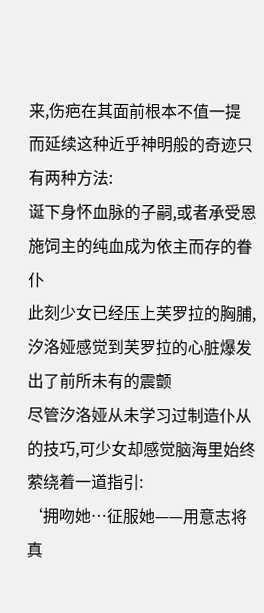来,伤疤在其面前根本不值一提
而延续这种近乎神明般的奇迹只有两种方法:
诞下身怀血脉的子嗣,或者承受恩施饲主的纯血成为依主而存的眷仆
此刻少女已经压上芙罗拉的胸脯,汐洛娅感觉到芙罗拉的心脏爆发出了前所未有的震颤
尽管汐洛娅从未学习过制造仆从的技巧,可少女却感觉脑海里始终萦绕着一道指引:
‘拥吻她…征服她——用意志将真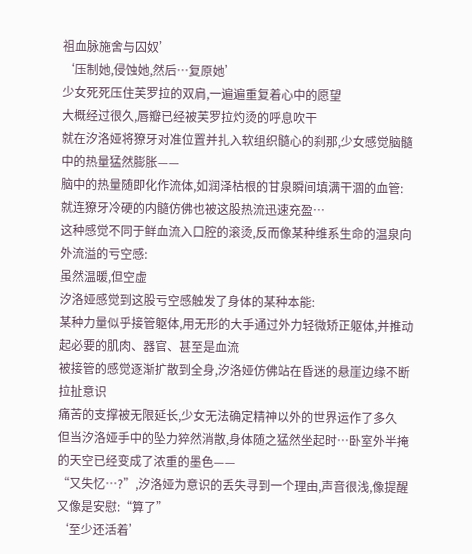祖血脉施舍与囚奴’
‘压制她,侵蚀她,然后…复原她’
少女死死压住芙罗拉的双肩,一遍遍重复着心中的愿望
大概经过很久,唇瓣已经被芙罗拉灼烫的呼息吹干
就在汐洛娅将獠牙对准位置并扎入软组织髓心的刹那,少女感觉脑髓中的热量猛然膨胀——
脑中的热量随即化作流体,如润泽枯根的甘泉瞬间填满干涸的血管:
就连獠牙冷硬的内髓仿佛也被这股热流迅速充盈…
这种感觉不同于鲜血流入口腔的滚烫,反而像某种维系生命的温泉向外流溢的亏空感:
虽然温暖,但空虚
汐洛娅感觉到这股亏空感触发了身体的某种本能:
某种力量似乎接管躯体,用无形的大手通过外力轻微矫正躯体,并推动起必要的肌肉、器官、甚至是血流
被接管的感觉逐渐扩散到全身,汐洛娅仿佛站在昏迷的悬崖边缘不断拉扯意识
痛苦的支撑被无限延长,少女无法确定精神以外的世界运作了多久
但当汐洛娅手中的坠力猝然消散,身体随之猛然坐起时…卧室外半掩的天空已经变成了浓重的墨色——
“又失忆…?”,汐洛娅为意识的丢失寻到一个理由,声音很浅,像提醒又像是安慰:“算了”
‘至少还活着’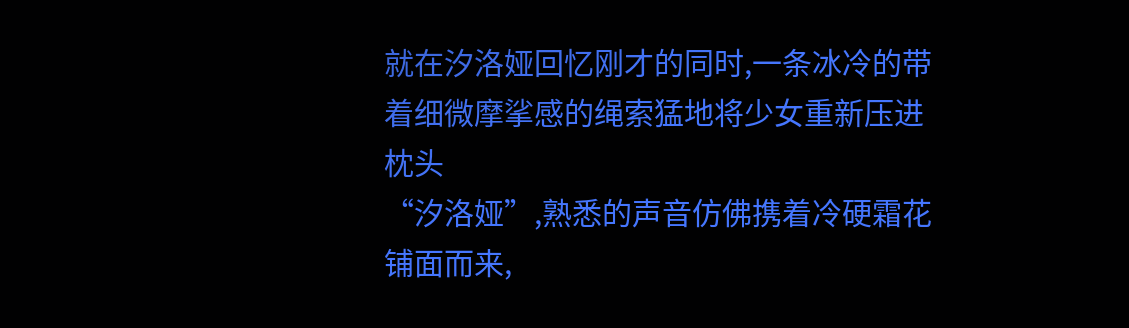就在汐洛娅回忆刚才的同时,一条冰冷的带着细微摩挲感的绳索猛地将少女重新压进枕头
“汐洛娅”,熟悉的声音仿佛携着冷硬霜花铺面而来,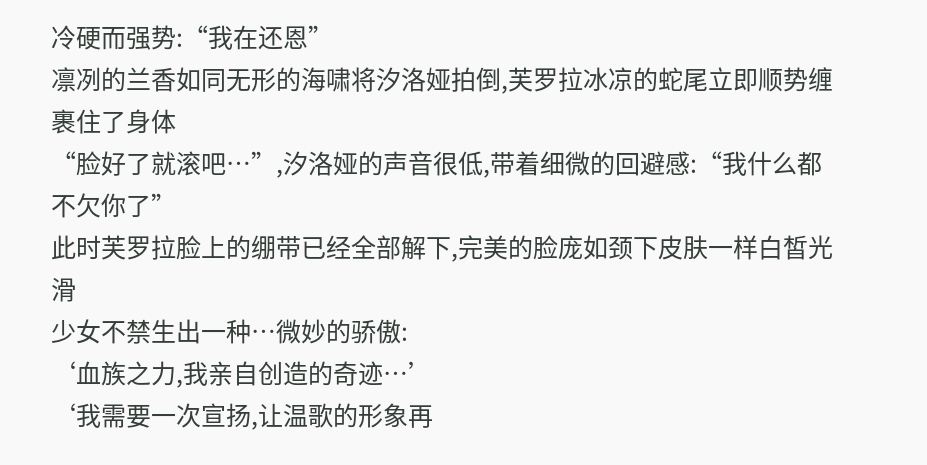冷硬而强势:“我在还恩”
凛冽的兰香如同无形的海啸将汐洛娅拍倒,芙罗拉冰凉的蛇尾立即顺势缠裹住了身体
“脸好了就滚吧…”,汐洛娅的声音很低,带着细微的回避感:“我什么都不欠你了”
此时芙罗拉脸上的绷带已经全部解下,完美的脸庞如颈下皮肤一样白皙光滑
少女不禁生出一种…微妙的骄傲:
‘血族之力,我亲自创造的奇迹…’
‘我需要一次宣扬,让温歌的形象再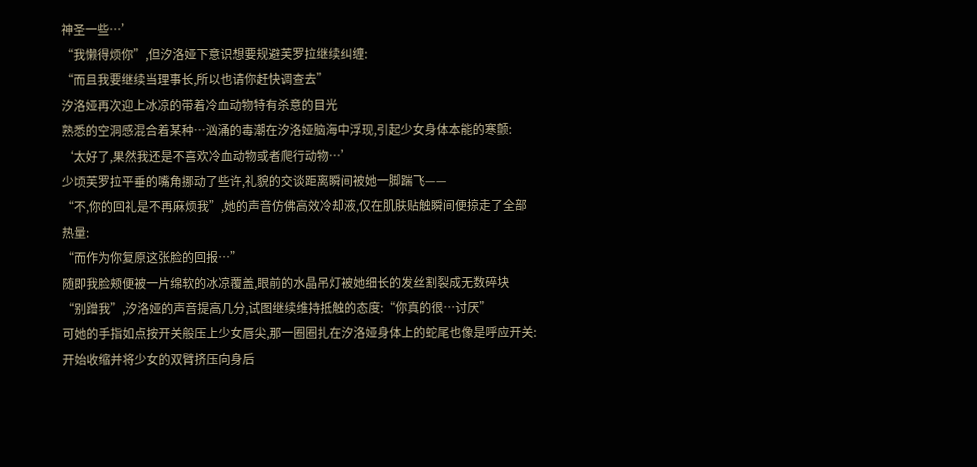神圣一些…’
“我懒得烦你”,但汐洛娅下意识想要规避芙罗拉继续纠缠:
“而且我要继续当理事长,所以也请你赶快调查去”
汐洛娅再次迎上冰凉的带着冷血动物特有杀意的目光
熟悉的空洞感混合着某种…汹涌的毒潮在汐洛娅脑海中浮现,引起少女身体本能的寒颤:
‘太好了,果然我还是不喜欢冷血动物或者爬行动物…’
少顷芙罗拉平垂的嘴角挪动了些许,礼貌的交谈距离瞬间被她一脚踹飞——
“不,你的回礼是不再麻烦我”,她的声音仿佛高效冷却液,仅在肌肤贴触瞬间便掠走了全部热量:
“而作为你复原这张脸的回报…”
随即我脸颊便被一片绵软的冰凉覆盖,眼前的水晶吊灯被她细长的发丝割裂成无数碎块
“别蹭我”,汐洛娅的声音提高几分,试图继续维持抵触的态度:“你真的很…讨厌”
可她的手指如点按开关般压上少女唇尖,那一圈圈扎在汐洛娅身体上的蛇尾也像是呼应开关:
开始收缩并将少女的双臂挤压向身后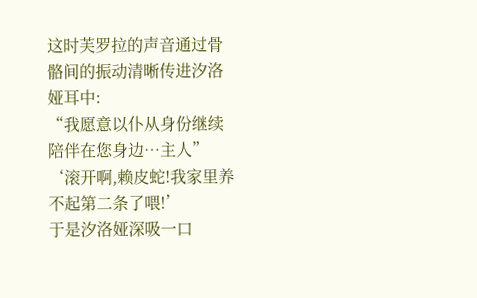这时芙罗拉的声音通过骨骼间的振动清晰传进汐洛娅耳中:
“我愿意以仆从身份继续陪伴在您身边…主人”
‘滚开啊,赖皮蛇!我家里养不起第二条了喂!’
于是汐洛娅深吸一口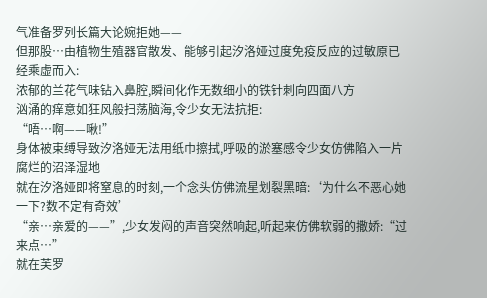气准备罗列长篇大论婉拒她——
但那股…由植物生殖器官散发、能够引起汐洛娅过度免疫反应的过敏原已经乘虚而入:
浓郁的兰花气味钻入鼻腔,瞬间化作无数细小的铁针刺向四面八方
汹涌的痒意如狂风般扫荡脑海,令少女无法抗拒:
“唔…啊——啾!”
身体被束缚导致汐洛娅无法用纸巾擦拭,呼吸的淤塞感令少女仿佛陷入一片腐烂的沼泽湿地
就在汐洛娅即将窒息的时刻,一个念头仿佛流星划裂黑暗:‘为什么不恶心她一下?数不定有奇效’
“亲…亲爱的——”,少女发闷的声音突然响起,听起来仿佛软弱的撒娇:“过来点…”
就在芙罗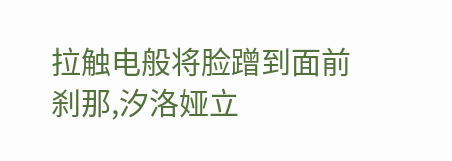拉触电般将脸蹭到面前刹那,汐洛娅立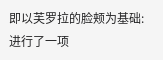即以芙罗拉的脸颊为基础:
进行了一项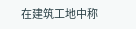在建筑工地中称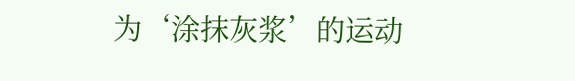为‘涂抹灰浆’的运动